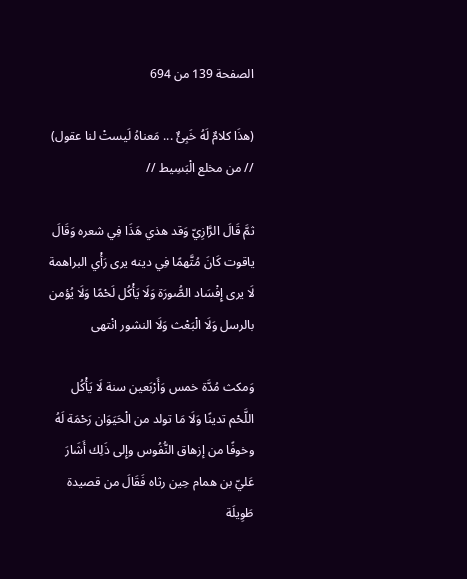الصفحة 139 من 694

(هذَا كلامٌ لَهُ خَبِئٌ ... مَعناهُ لَيستْ لنا عقول) // من مخلع الْبَسِيط //

ثمَّ قَالَ الرَّازِيّ وَقد هذي هَذَا فِي شعره وَقَالَ ياقوت كَانَ مُتَّهمًا فِي دينه يرى رَأْي البراهمة لَا يرى إِفْسَاد الصُّورَة وَلَا يَأْكُل لَحْمًا وَلَا يُؤمن بالرسل وَلَا الْبَعْث وَلَا النشور انْتهى

وَمكث مُدَّة خمس وَأَرْبَعين سنة لَا يَأْكُل اللَّحْم تدينًا وَلَا مَا تولد من الْحَيَوَان رَحْمَة لَهُ وخوفًا من إزهاق النُّفُوس وإِلى ذَلِك أَشَارَ عَليّ بن همام حِين رثاه فَقَالَ من قصيدة طَوِيلَة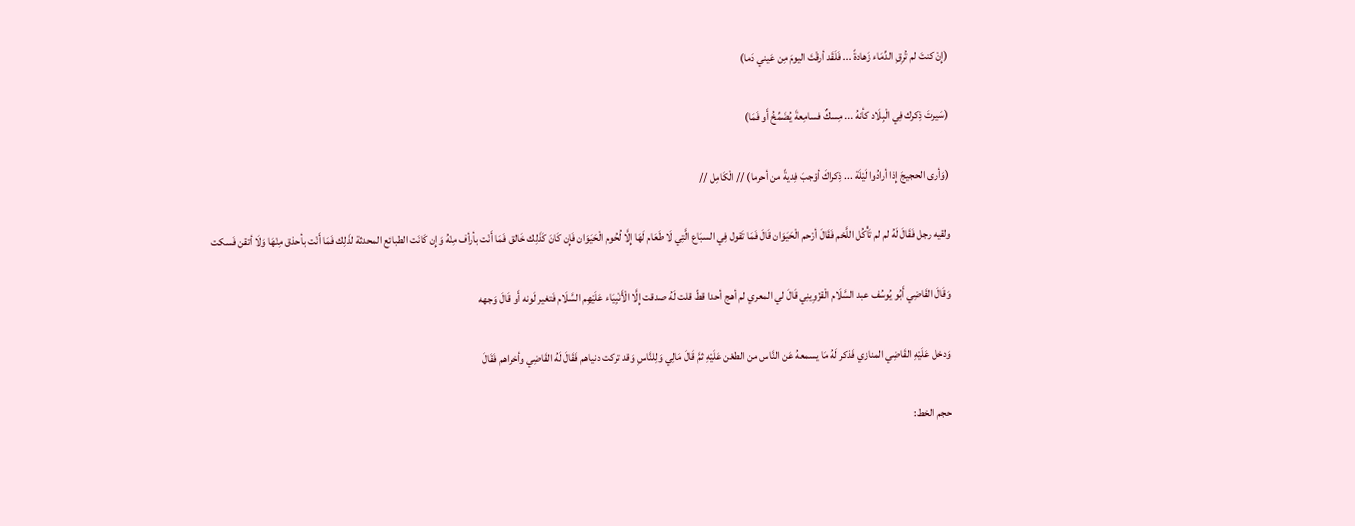(إِنْ كنتَ لم تُرِقِ الدِّمَاء زَهادةً ... فَلَقَد أرقْتَ اليومَ مِن عَيني دَما)

(سَيرتَ ذِكرك فِي الْبِلَاد كأنهُ ... مِسكٌ فسامِعةَ يُضَمِّخُ أَو فَمَا)

(وَأرى الحجيجَ إِذا أرادُوا لَيْلَة ... ذِكراكَ أوْجبَ فِديةً من أحرما) // الْكَامِل //

ولقيه رجل فَقَالَ لَهُ لم لم تَأْكُل اللَّحْم فَقَالَ أرْحم الْحَيَوَان قَالَ فَمَا تَقول فِي السبَاع الَّتِي لَا طَعَام لَهَا إِلَّا لُحُوم الْحَيَوَان فَإِن كَانَ كَذَلِك خَالق فَمَا أَنْت بأرأف مِنْهُ وَإِن كَانَت الطبائع المحدثة لذَلِك فَمَا أَنْت بأحذق مِنْهَا وَلَا أتقن فَسكت

وَقَالَ القَاضِي أَبُو يُوسُف عبد السَّلَام الْقزْوِينِي قَالَ لي المعري لم أهج أحدا قطّ قلت لَهُ صدقت إِلَّا الْأَنْبِيَاء عَلَيْهِم السَّلَام فَتغير لَونه أَو قَالَ وَجهه

وَدخل عَلَيْهِ القَاضِي المنازي فَذكر لَهُ مَا يسمعهُ عَن النَّاس من الطعْن عَلَيْهِ ثمَّ قَالَ مَالِي وَلِلنَّاسِ وَقد تركت دنياهم فَقَالَ لَهُ القَاضِي وأخراهم فَقَالَ

حجم الخط: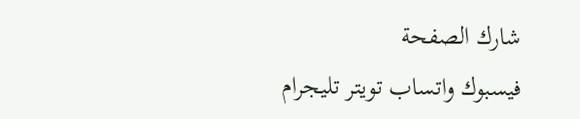شارك الصفحة
فيسبوك واتساب تويتر تليجرام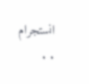انستجرام
. .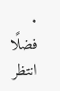.
فضلًا انتظر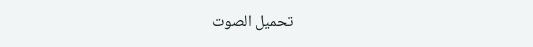تحميل الصوت